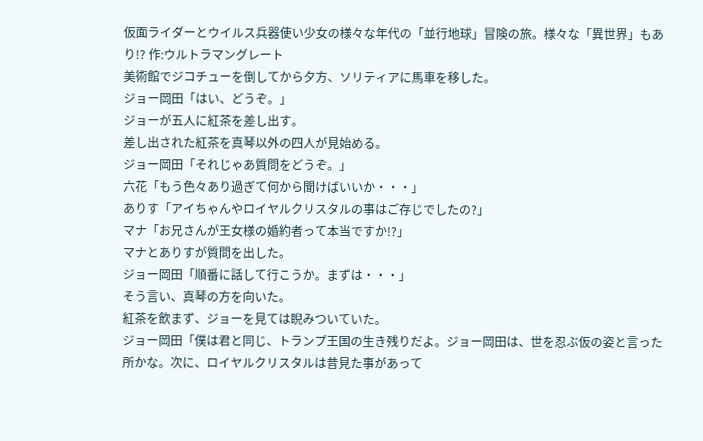仮面ライダーとウイルス兵器使い少女の様々な年代の「並行地球」冒険の旅。様々な「異世界」もあり!? 作:ウルトラマングレート
美術館でジコチューを倒してから夕方、ソリティアに馬車を移した。
ジョー岡田「はい、どうぞ。」
ジョーが五人に紅茶を差し出す。
差し出された紅茶を真琴以外の四人が見始める。
ジョー岡田「それじゃあ質問をどうぞ。」
六花「もう色々あり過ぎて何から聞けばいいか・・・」
ありす「アイちゃんやロイヤルクリスタルの事はご存じでしたの?」
マナ「お兄さんが王女様の婚約者って本当ですか!?」
マナとありすが質問を出した。
ジョー岡田「順番に話して行こうか。まずは・・・」
そう言い、真琴の方を向いた。
紅茶を飲まず、ジョーを見ては睨みついていた。
ジョー岡田「僕は君と同じ、トランプ王国の生き残りだよ。ジョー岡田は、世を忍ぶ仮の姿と言った所かな。次に、ロイヤルクリスタルは昔見た事があって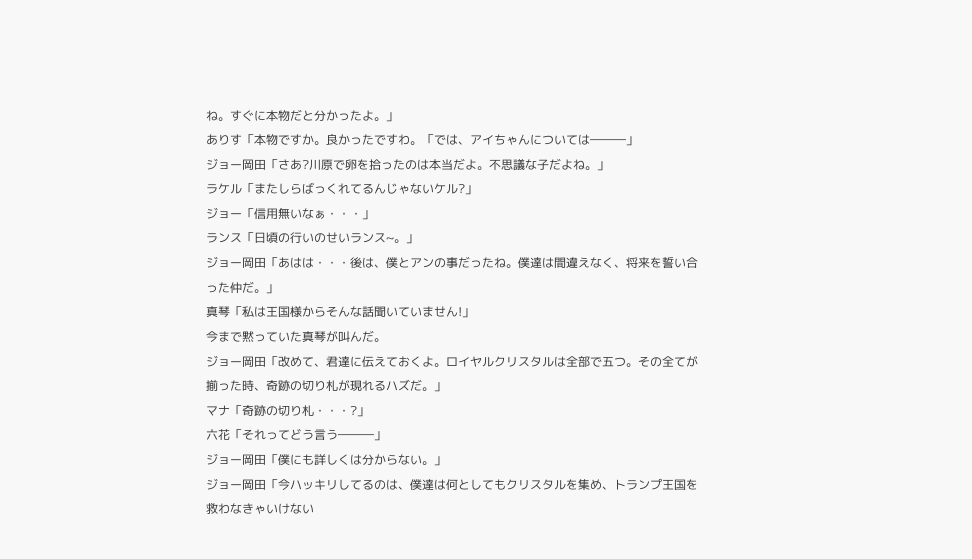ね。すぐに本物だと分かったよ。」
ありす「本物ですか。良かったですわ。「では、アイちゃんについては―――」
ジョー岡田「さあ?川原で卵を拾ったのは本当だよ。不思議な子だよね。」
ラケル「またしらばっくれてるんじゃないケル?」
ジョー「信用無いなぁ・・・」
ランス「日頃の行いのせいランス~。」
ジョー岡田「あはは・・・後は、僕とアンの事だったね。僕達は間違えなく、将来を誓い合った仲だ。」
真琴「私は王国様からそんな話聞いていません!」
今まで黙っていた真琴が叫んだ。
ジョー岡田「改めて、君達に伝えておくよ。ロイヤルクリスタルは全部で五つ。その全てが揃った時、奇跡の切り札が現れるハズだ。」
マナ「奇跡の切り札・・・?」
六花「それってどう言う―――」
ジョー岡田「僕にも詳しくは分からない。」
ジョー岡田「今ハッキリしてるのは、僕達は何としてもクリスタルを集め、トランプ王国を救わなきゃいけない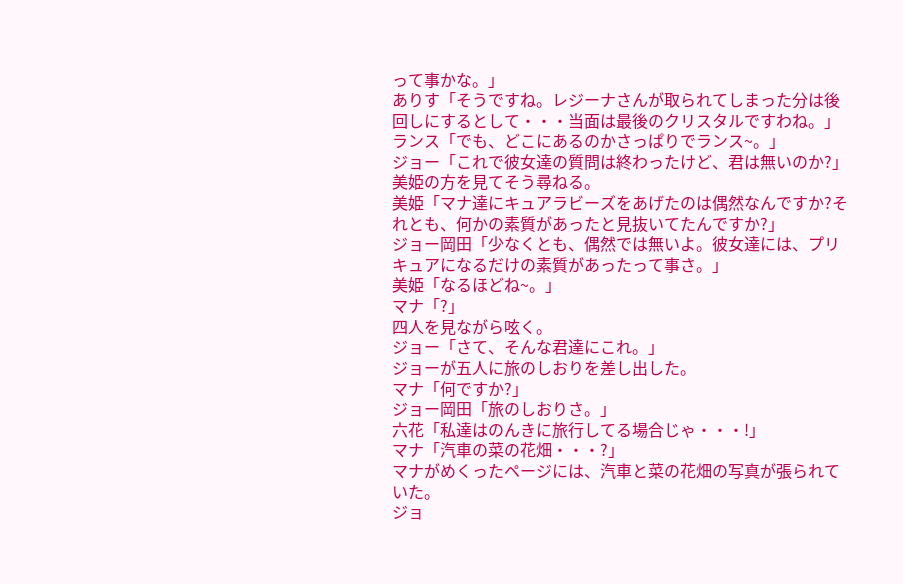って事かな。」
ありす「そうですね。レジーナさんが取られてしまった分は後回しにするとして・・・当面は最後のクリスタルですわね。」
ランス「でも、どこにあるのかさっぱりでランス~。」
ジョー「これで彼女達の質問は終わったけど、君は無いのか?」
美姫の方を見てそう尋ねる。
美姫「マナ達にキュアラビーズをあげたのは偶然なんですか?それとも、何かの素質があったと見抜いてたんですか?」
ジョー岡田「少なくとも、偶然では無いよ。彼女達には、プリキュアになるだけの素質があったって事さ。」
美姫「なるほどね~。」
マナ「?」
四人を見ながら呟く。
ジョー「さて、そんな君達にこれ。」
ジョーが五人に旅のしおりを差し出した。
マナ「何ですか?」
ジョー岡田「旅のしおりさ。」
六花「私達はのんきに旅行してる場合じゃ・・・!」
マナ「汽車の菜の花畑・・・?」
マナがめくったページには、汽車と菜の花畑の写真が張られていた。
ジョ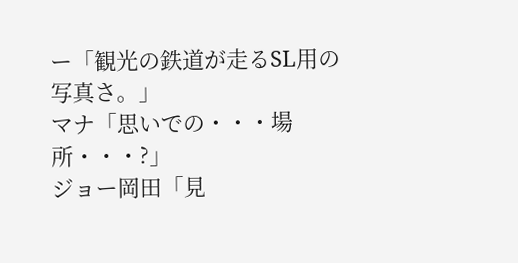ー「観光の鉄道が走るSL用の写真さ。」
マナ「思いでの・・・場所・・・?」
ジョー岡田「見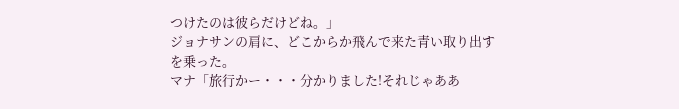つけたのは彼らだけどね。」
ジョナサンの肩に、どこからか飛んで来た青い取り出すを乗った。
マナ「旅行かー・・・分かりました!それじゃああ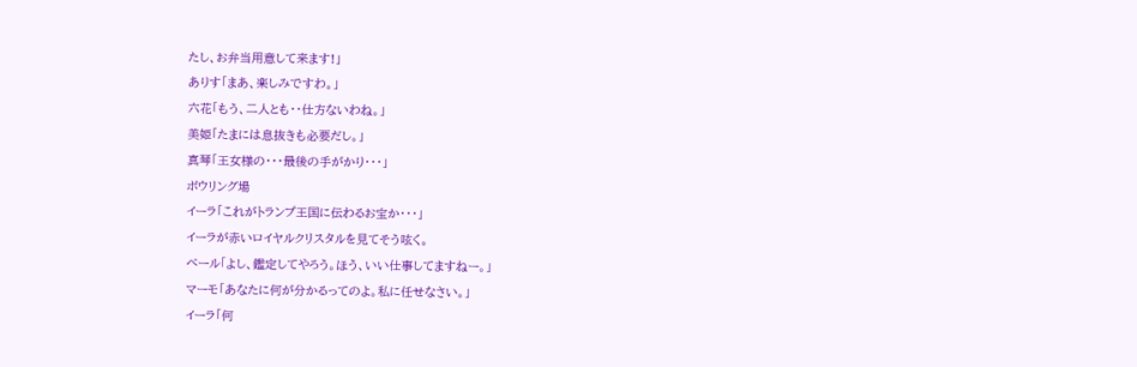たし、お弁当用意して来ます!」
ありす「まあ、楽しみですわ。」
六花「もう、二人とも・・仕方ないわね。」
美姫「たまには息抜きも必要だし。」
真琴「王女様の・・・最後の手がかり・・・」
ボウリング場
イーラ「これがトランプ王国に伝わるお宝か・・・」
イーラが赤いロイヤルクリスタルを見てそう呟く。
ベール「よし、鑑定してやろう。ほう、いい仕事してますねー。」
マーモ「あなたに何が分かるってのよ。私に任せなさい。」
イーラ「何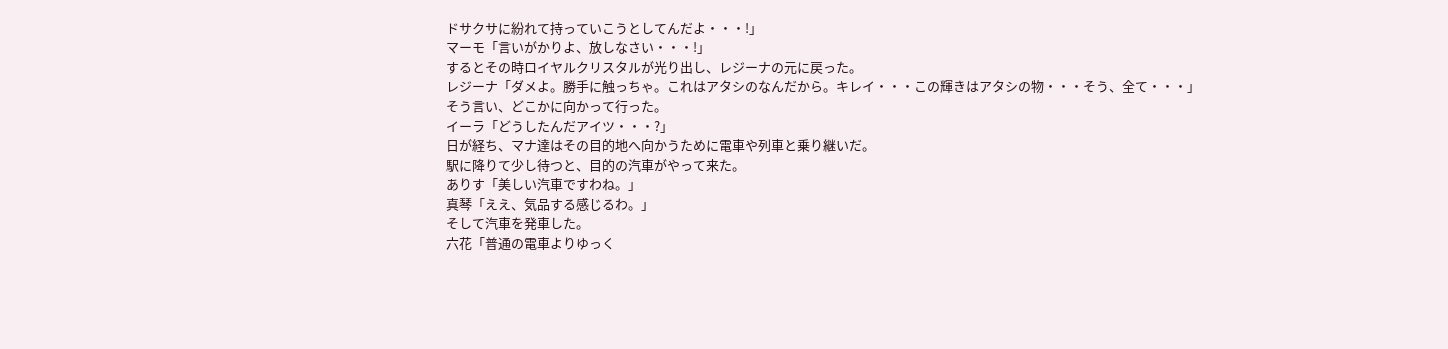ドサクサに紛れて持っていこうとしてんだよ・・・!」
マーモ「言いがかりよ、放しなさい・・・!」
するとその時ロイヤルクリスタルが光り出し、レジーナの元に戻った。
レジーナ「ダメよ。勝手に触っちゃ。これはアタシのなんだから。キレイ・・・この輝きはアタシの物・・・そう、全て・・・」
そう言い、どこかに向かって行った。
イーラ「どうしたんだアイツ・・・?」
日が経ち、マナ達はその目的地へ向かうために電車や列車と乗り継いだ。
駅に降りて少し待つと、目的の汽車がやって来た。
ありす「美しい汽車ですわね。」
真琴「ええ、気品する感じるわ。」
そして汽車を発車した。
六花「普通の電車よりゆっく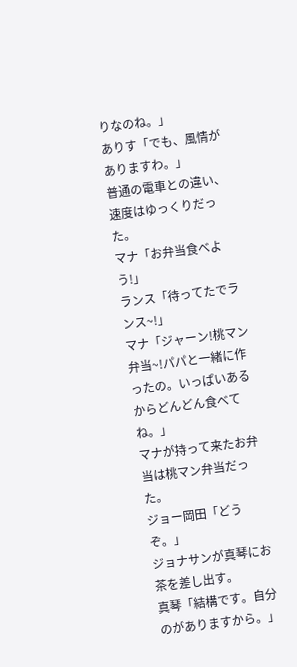りなのね。」
ありす「でも、風情がありますわ。」
普通の電車との違い、速度はゆっくりだった。
マナ「お弁当食べよう!」
ランス「待ってたでランス~!」
マナ「ジャーン!桃マン弁当~!パパと一緒に作ったの。いっぱいあるからどんどん食べてね。」
マナが持って来たお弁当は桃マン弁当だった。
ジョー岡田「どうぞ。」
ジョナサンが真琴にお茶を差し出す。
真琴「結構です。自分のがありますから。」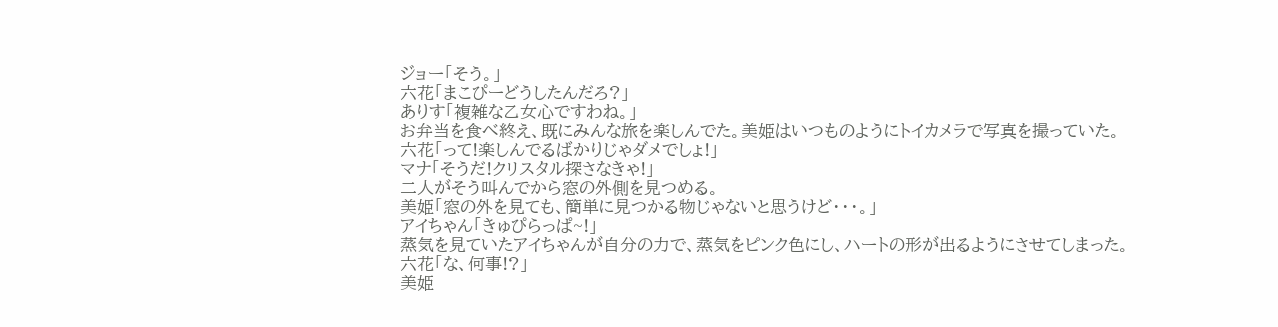ジョー「そう。」
六花「まこぴーどうしたんだろ?」
ありす「複雑な乙女心ですわね。」
お弁当を食べ終え、既にみんな旅を楽しんでた。美姫はいつものようにトイカメラで写真を撮っていた。
六花「って!楽しんでるばかりじゃダメでしょ!」
マナ「そうだ!クリスタル探さなきゃ!」
二人がそう叫んでから窓の外側を見つめる。
美姫「窓の外を見ても、簡単に見つかる物じゃないと思うけど・・・。」
アイちゃん「きゅぴらっぱ~!」
蒸気を見ていたアイちゃんが自分の力で、蒸気をピンク色にし、ハートの形が出るようにさせてしまった。
六花「な、何事!?」
美姫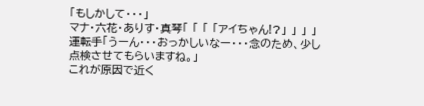「もしかして・・・」
マナ・六花・ありす・真琴「 「 「 「アイちゃん!?」 」 」 」
運転手「うーん・・・おっかしいなー・・・念のため、少し点検させてもらいますね。」
これが原因で近く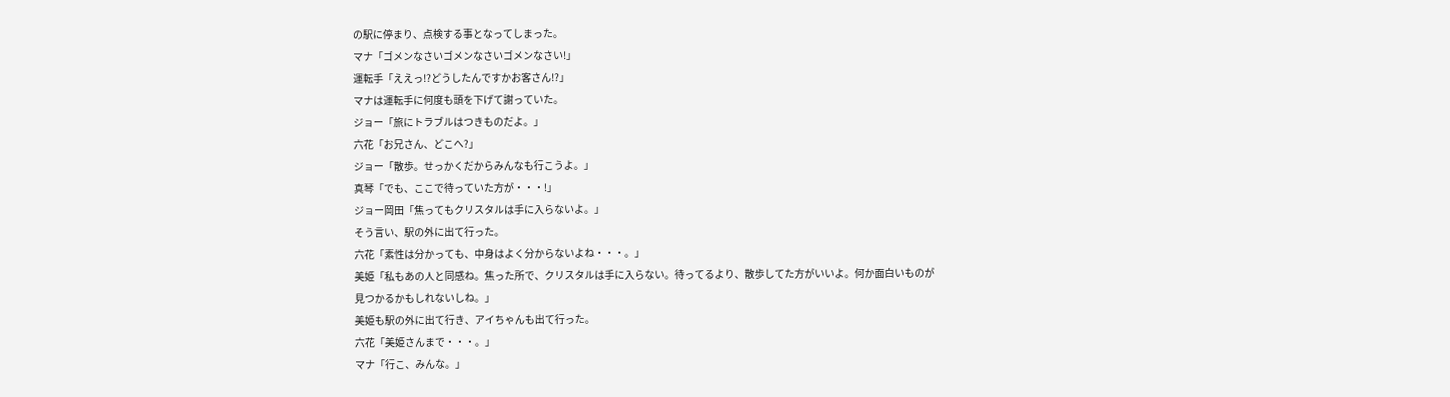の駅に停まり、点検する事となってしまった。
マナ「ゴメンなさいゴメンなさいゴメンなさい!」
運転手「ええっ!?どうしたんですかお客さん!?」
マナは運転手に何度も頭を下げて謝っていた。
ジョー「旅にトラブルはつきものだよ。」
六花「お兄さん、どこへ?」
ジョー「散歩。せっかくだからみんなも行こうよ。」
真琴「でも、ここで待っていた方が・・・!」
ジョー岡田「焦ってもクリスタルは手に入らないよ。」
そう言い、駅の外に出て行った。
六花「素性は分かっても、中身はよく分からないよね・・・。」
美姫「私もあの人と同感ね。焦った所で、クリスタルは手に入らない。待ってるより、散歩してた方がいいよ。何か面白いものが見つかるかもしれないしね。」
美姫も駅の外に出て行き、アイちゃんも出て行った。
六花「美姫さんまで・・・。」
マナ「行こ、みんな。」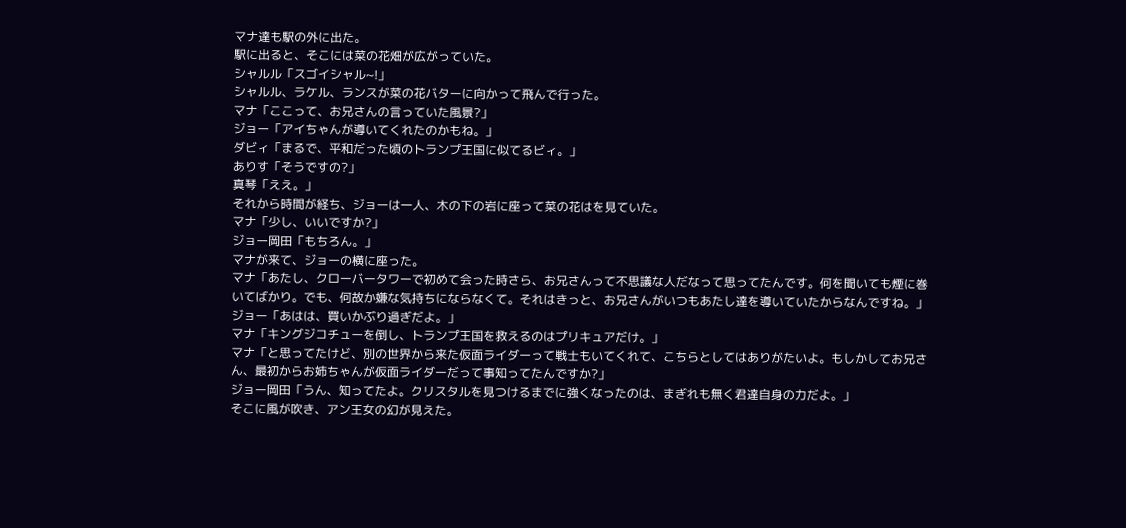マナ達も駅の外に出た。
駅に出ると、そこには菜の花畑が広がっていた。
シャルル「スゴイシャル~!」
シャルル、ラケル、ランスが菜の花バターに向かって飛んで行った。
マナ「ここって、お兄さんの言っていた風景?」
ジョー「アイちゃんが導いてくれたのかもね。」
ダビィ「まるで、平和だった頃のトランプ王国に似てるビィ。」
ありす「そうですの?」
真琴「ええ。」
それから時間が経ち、ジョーは一人、木の下の岩に座って菜の花はを見ていた。
マナ「少し、いいですか?」
ジョー岡田「もちろん。」
マナが来て、ジョーの横に座った。
マナ「あたし、クローバータワーで初めて会った時さら、お兄さんって不思議な人だなって思ってたんです。何を聞いても煙に巻いてばかり。でも、何故か嫌な気持ちにならなくて。それはきっと、お兄さんがいつもあたし達を導いていたからなんですね。」
ジョー「あはは、買いかぶり過ぎだよ。」
マナ「キングジコチューを倒し、トランプ王国を救えるのはプリキュアだけ。」
マナ「と思ってたけど、別の世界から来た仮面ライダーって戦士もいてくれて、こちらとしてはありがたいよ。もしかしてお兄さん、最初からお姉ちゃんが仮面ライダーだって事知ってたんですか?」
ジョー岡田「うん、知ってたよ。クリスタルを見つけるまでに強くなったのは、まぎれも無く君達自身の力だよ。」
そこに風が吹き、アン王女の幻が見えた。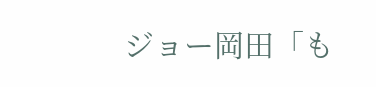ジョー岡田「も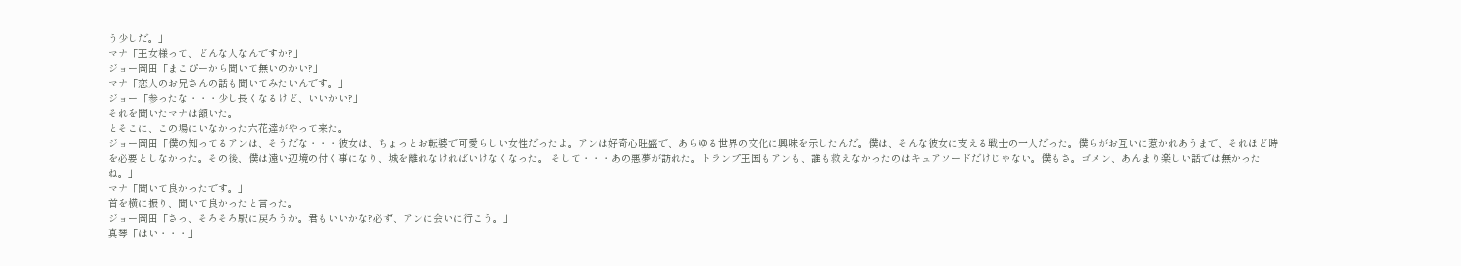う少しだ。」
マナ「王女様って、どんな人なんですか?」
ジョー岡田「まこぴーから聞いて無いのかい?」
マナ「恋人のお兄さんの話も聞いてみたいんです。」
ジョー「参ったな・・・少し長くなるけど、いいかい?」
それを聞いたマナは頷いた。
とそこに、この場にいなかった六花達がやって来た。
ジョー岡田「僕の知ってるアンは、そうだな・・・彼女は、ちょっとお転婆で可愛らしい女性だったよ。アンは好奇心旺盛で、あらゆる世界の文化に興味を示したんだ。僕は、そんな彼女に支える戦士の一人だった。僕らがお互いに惹かれあうまで、それほど時を必要としなかった。その後、僕は遠い辺境の付く事になり、城を離れなければいけなくなった。 そして・・・あの悪夢が訪れた。トランプ王国もアンも、誰も救えなかったのはキュアソードだけじゃない。僕もさ。ゴメン、あんまり楽しい話では無かったね。」
マナ「聞いて良かったです。」
首を横に振り、聞いて良かったと言った。
ジョー岡田「さっ、そろそろ駅に戻ろうか。君もいいかな?必ず、アンに会いに行こう。」
真琴「はい・・・」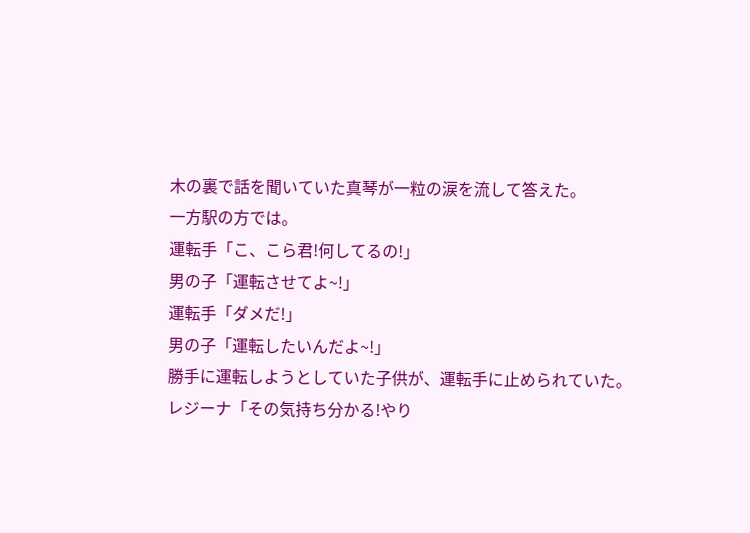木の裏で話を聞いていた真琴が一粒の涙を流して答えた。
一方駅の方では。
運転手「こ、こら君!何してるの!」
男の子「運転させてよ~!」
運転手「ダメだ!」
男の子「運転したいんだよ~!」
勝手に運転しようとしていた子供が、運転手に止められていた。
レジーナ「その気持ち分かる!やり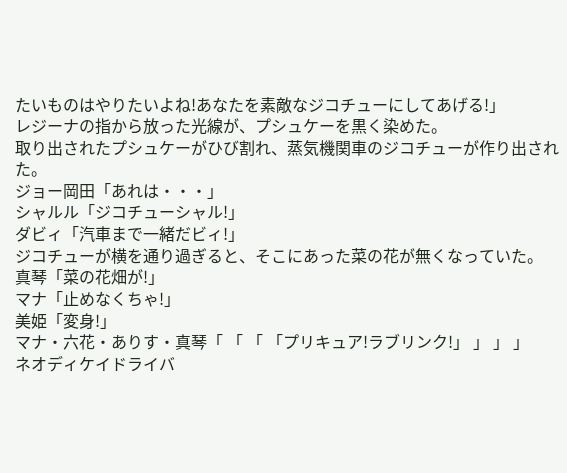たいものはやりたいよね!あなたを素敵なジコチューにしてあげる!」
レジーナの指から放った光線が、プシュケーを黒く染めた。
取り出されたプシュケーがひび割れ、蒸気機関車のジコチューが作り出された。
ジョー岡田「あれは・・・」
シャルル「ジコチューシャル!」
ダビィ「汽車まで一緒だビィ!」
ジコチューが横を通り過ぎると、そこにあった菜の花が無くなっていた。
真琴「菜の花畑が!」
マナ「止めなくちゃ!」
美姫「変身!」
マナ・六花・ありす・真琴「 「 「 「プリキュア!ラブリンク!」 」 」 」
ネオディケイドライバ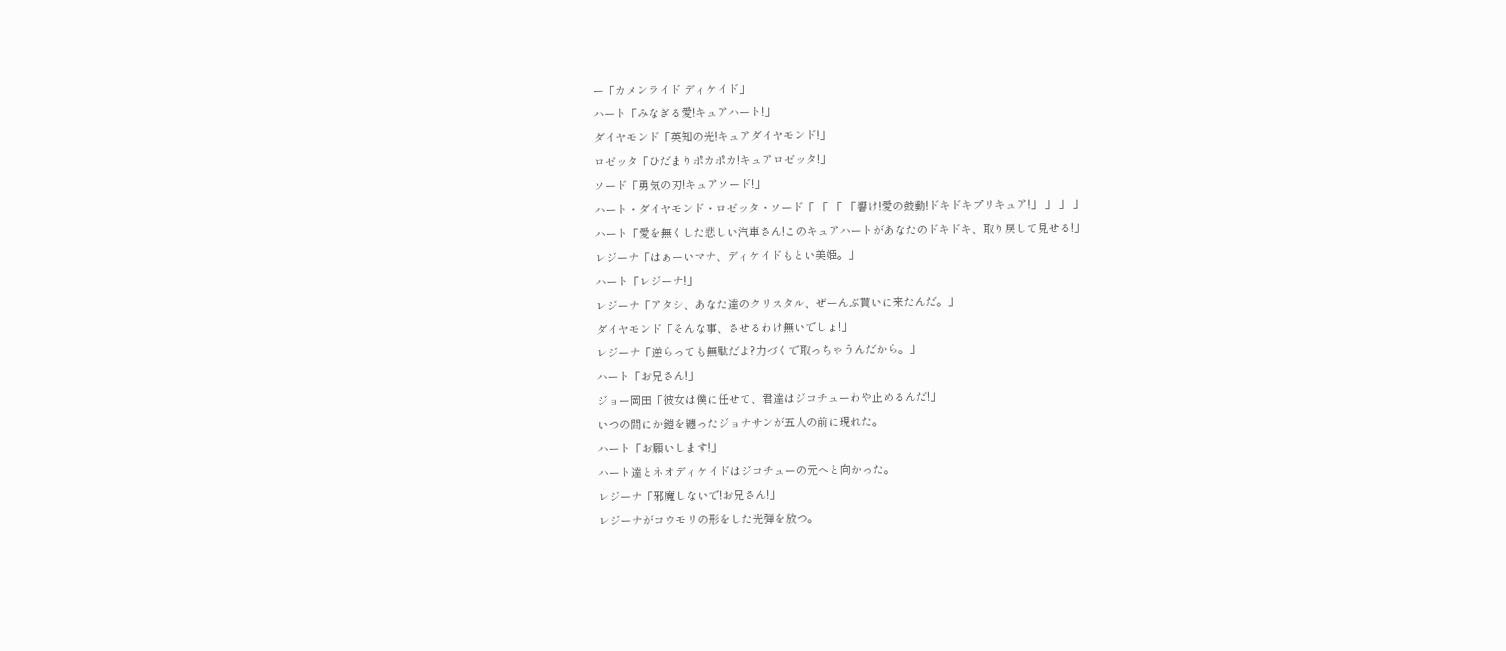ー「カメンライド ディケイド」
ハート「みなぎる愛!キュアハート!」
ダイヤモンド「英知の光!キュアダイヤモンド!」
ロゼッタ「ひだまりポカポカ!キュアロゼッタ!」
ソード「勇気の刃!キュアソード!」
ハート・ダイヤモンド・ロゼッタ・ソード「 「 「 「響け!愛の鼓動!ドキドキプリキュア!」 」 」 」
ハート「愛を無くした悲しい汽車さん!このキュアハートがあなたのドキドキ、取り戻して見せる!」
レジーナ「はぁーいマナ、ディケイドもとい美姫。」
ハート「レジーナ!」
レジーナ「アタシ、あなた達のクリスタル、ぜーんぶ貰いに来たんだ。」
ダイヤモンド「そんな事、させるわけ無いでしょ!」
レジーナ「逆らっても無駄だよ?力づくで取っちゃうんだから。」
ハート「お兄さん!」
ジョー岡田「彼女は僕に任せて、君達はジコチューわや止めるんだ!」
いつの間にか鎧を纏ったジョナサンが五人の前に現れた。
ハート「お願いします!」
ハート達とネオディケイドはジコチューの元へと向かった。
レジーナ「邪魔しないで!お兄さん!」
レジーナがコウモリの形をした光弾を放つ。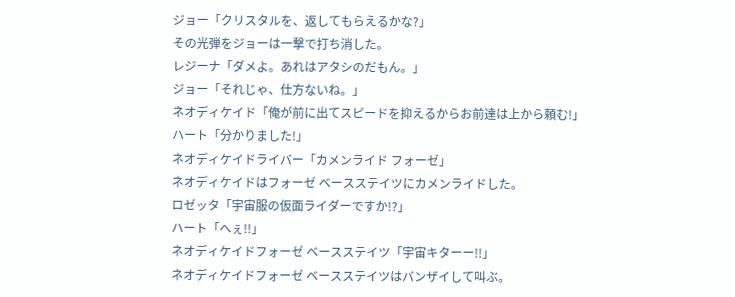ジョー「クリスタルを、返してもらえるかな?」
その光弾をジョーは一撃で打ち消した。
レジーナ「ダメよ。あれはアタシのだもん。」
ジョー「それじゃ、仕方ないね。」
ネオディケイド「俺が前に出てスピードを抑えるからお前達は上から頼む!」
ハート「分かりました!」
ネオディケイドライバー「カメンライド フォーゼ」
ネオディケイドはフォーゼ ベースステイツにカメンライドした。
ロゼッタ「宇宙服の仮面ライダーですか!?」
ハート「へぇ!!」
ネオディケイドフォーゼ ベースステイツ「宇宙キターー!!」
ネオディケイドフォーゼ ベースステイツはバンザイして叫ぶ。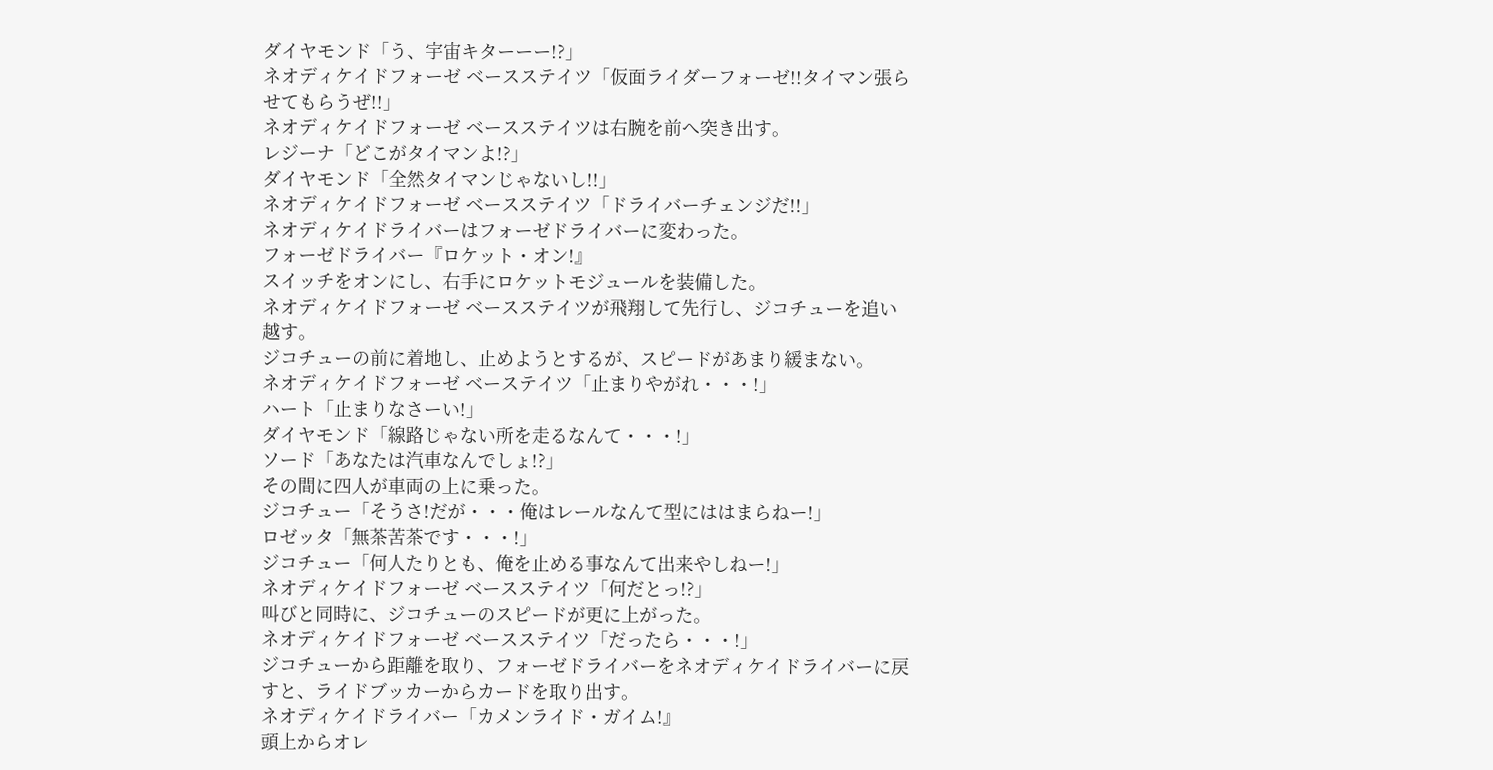ダイヤモンド「う、宇宙キターーー!?」
ネオディケイドフォーゼ ベースステイツ「仮面ライダーフォーゼ!!タイマン張らせてもらうぜ!!」
ネオディケイドフォーゼ ベースステイツは右腕を前へ突き出す。
レジーナ「どこがタイマンよ!?」
ダイヤモンド「全然タイマンじゃないし!!」
ネオディケイドフォーゼ ベースステイツ「ドライバーチェンジだ!!」
ネオディケイドライバーはフォーゼドライバーに変わった。
フォーゼドライバー『ロケット・オン!』
スイッチをオンにし、右手にロケットモジュールを装備した。
ネオディケイドフォーゼ ベースステイツが飛翔して先行し、ジコチューを追い越す。
ジコチューの前に着地し、止めようとするが、スピードがあまり緩まない。
ネオディケイドフォーゼ ベーステイツ「止まりやがれ・・・!」
ハート「止まりなさーい!」
ダイヤモンド「線路じゃない所を走るなんて・・・!」
ソード「あなたは汽車なんでしょ!?」
その間に四人が車両の上に乗った。
ジコチュー「そうさ!だが・・・俺はレールなんて型にははまらねー!」
ロゼッタ「無茶苦茶です・・・!」
ジコチュー「何人たりとも、俺を止める事なんて出来やしねー!」
ネオディケイドフォーゼ ベースステイツ「何だとっ!?」
叫びと同時に、ジコチューのスピードが更に上がった。
ネオディケイドフォーゼ ベースステイツ「だったら・・・!」
ジコチューから距離を取り、フォーゼドライバーをネオディケイドライバーに戻すと、ライドブッカーからカードを取り出す。
ネオディケイドライバー「カメンライド・ガイム!』
頭上からオレ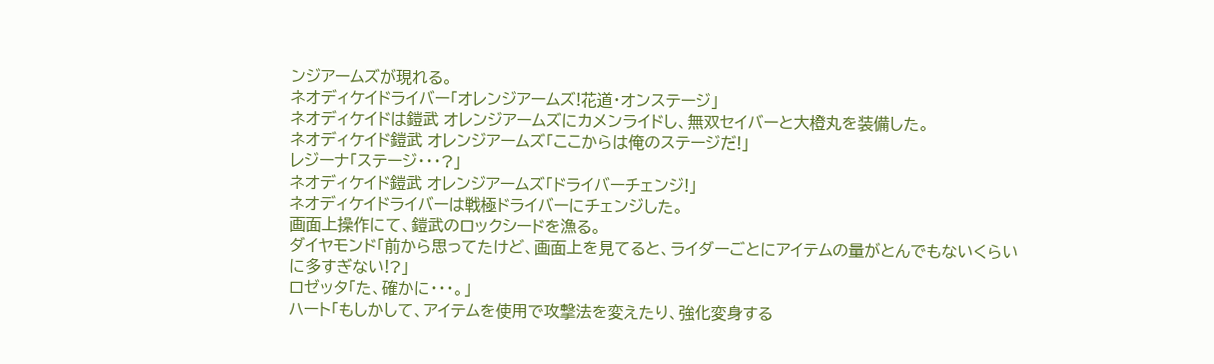ンジアームズが現れる。
ネオディケイドライバー「オレンジアームズ!花道・オンステージ」
ネオディケイドは鎧武 オレンジアームズにカメンライドし、無双セイバーと大橙丸を装備した。
ネオディケイド鎧武 オレンジアームズ「ここからは俺のステージだ!」
レジーナ「ステージ・・・?」
ネオディケイド鎧武 オレンジアームズ「ドライバーチェンジ!」
ネオディケイドライバーは戦極ドライバーにチェンジした。
画面上操作にて、鎧武のロックシードを漁る。
ダイヤモンド「前から思ってたけど、画面上を見てると、ライダーごとにアイテムの量がとんでもないくらいに多すぎない!?」
ロゼッタ「た、確かに・・・。」
ハート「もしかして、アイテムを使用で攻撃法を変えたり、強化変身する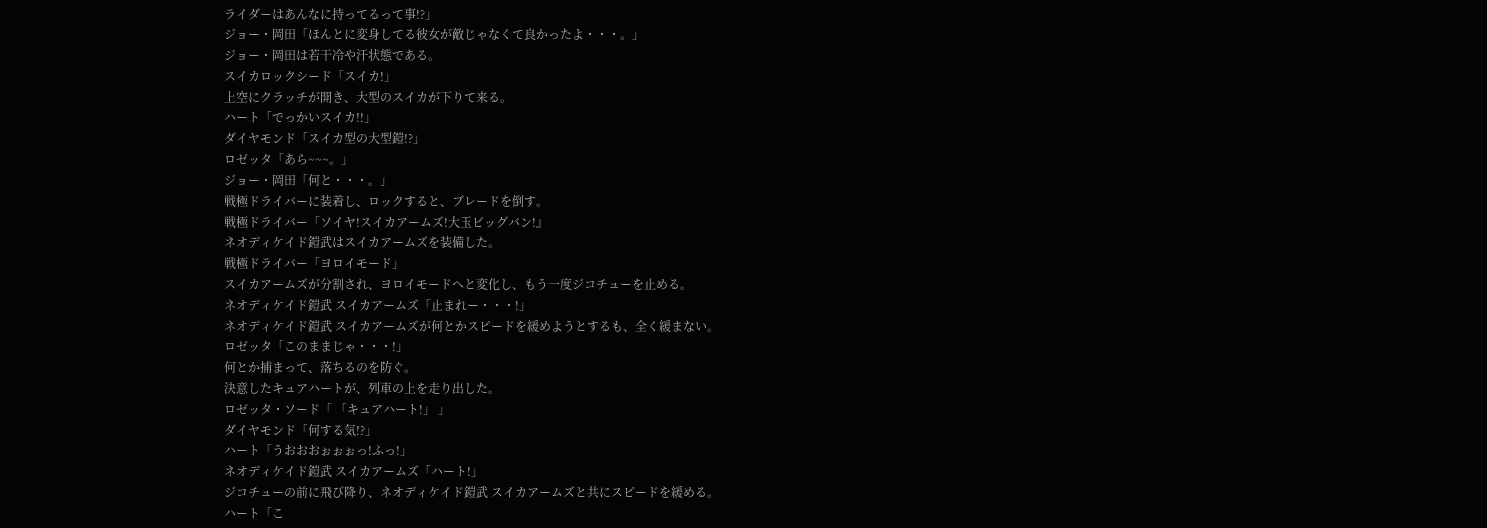ライダーはあんなに持ってるって事!?」
ジョー・岡田「ほんとに変身してる彼女が敵じゃなくて良かったよ・・・。」
ジョー・岡田は若干冷や汗状態である。
スイカロックシード「スイカ!」
上空にクラッチが開き、大型のスイカが下りて来る。
ハート「でっかいスイカ!!」
ダイヤモンド「スイカ型の大型鎧!?」
ロゼッタ「あら~~~。」
ジョー・岡田「何と・・・。」
戦極ドライバーに装着し、ロックすると、ブレードを倒す。
戦極ドライバー「ソイヤ!スイカアームズ!大玉ビッグバン!』
ネオディケイド鎧武はスイカアームズを装備した。
戦極ドライバー「ヨロイモード」
スイカアームズが分割され、ヨロイモードへと変化し、もう一度ジコチューを止める。
ネオディケイド鎧武 スイカアームズ「止まれー・・・!」
ネオディケイド鎧武 スイカアームズが何とかスピードを緩めようとするも、全く緩まない。
ロゼッタ「このままじゃ・・・!」
何とか捕まって、落ちるのを防ぐ。
決意したキュアハートが、列車の上を走り出した。
ロゼッタ・ソード「 「キュアハート!」 」
ダイヤモンド「何する気!?」
ハート「うおおおぉぉぉっ!ふっ!」
ネオディケイド鎧武 スイカアームズ「ハート!」
ジコチューの前に飛び降り、ネオディケイド鎧武 スイカアームズと共にスピードを緩める。
ハート「こ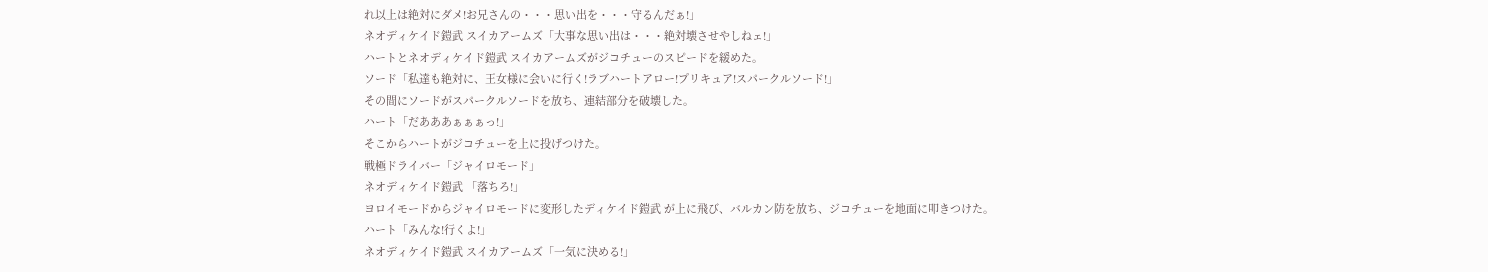れ以上は絶対にダメ!お兄さんの・・・思い出を・・・守るんだぁ!」
ネオディケイド鎧武 スイカアームズ「大事な思い出は・・・絶対壊させやしねェ!」
ハートとネオディケイド鎧武 スイカアームズがジコチューのスピードを緩めた。
ソード「私達も絶対に、王女様に会いに行く!ラブハートアロー!プリキュア!スパークルソード!」
その間にソードがスパークルソードを放ち、連結部分を破壊した。
ハート「だあああぁぁぁっ!」
そこからハートがジコチューを上に投げつけた。
戦極ドライバー「ジャイロモード」
ネオディケイド鎧武 「落ちろ!」
ヨロイモードからジャイロモードに変形したディケイド鎧武 が上に飛び、バルカン防を放ち、ジコチューを地面に叩きつけた。
ハート「みんな!行くよ!」
ネオディケイド鎧武 スイカアームズ「一気に決める!」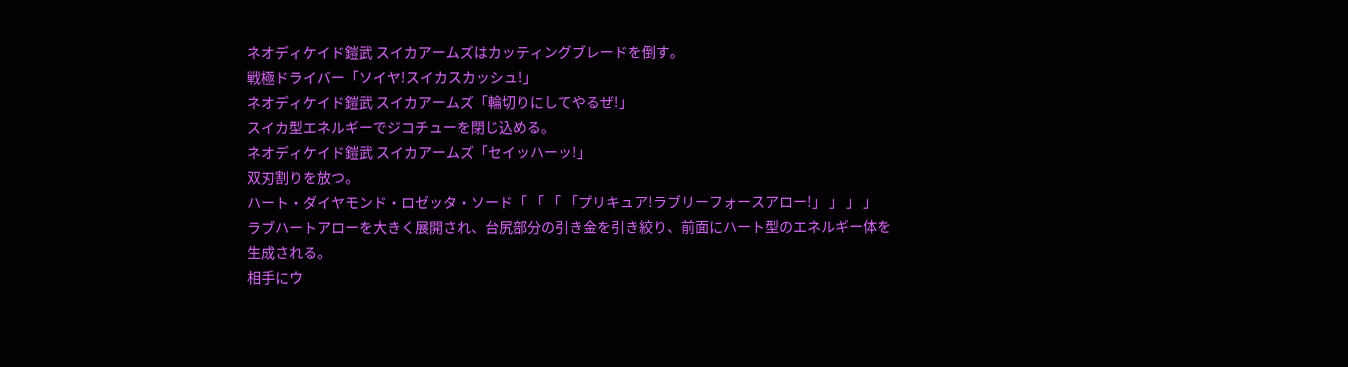ネオディケイド鎧武 スイカアームズはカッティングブレードを倒す。
戦極ドライバー「ソイヤ!スイカスカッシュ!」
ネオディケイド鎧武 スイカアームズ「輪切りにしてやるぜ!」
スイカ型エネルギーでジコチューを閉じ込める。
ネオディケイド鎧武 スイカアームズ「セイッハーッ!」
双刃割りを放つ。
ハート・ダイヤモンド・ロゼッタ・ソード「 「 「 「プリキュア!ラブリーフォースアロー!」 」 」 」
ラブハートアローを大きく展開され、台尻部分の引き金を引き絞り、前面にハート型のエネルギー体を生成される。
相手にウ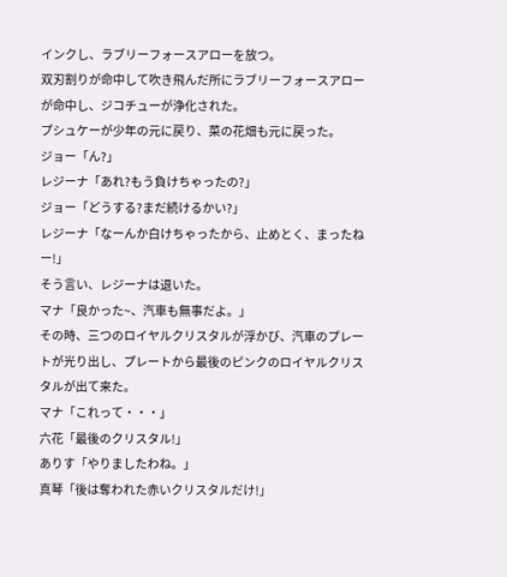インクし、ラブリーフォースアローを放つ。
双刃割りが命中して吹き飛んだ所にラブリーフォースアローが命中し、ジコチューが浄化された。
プシュケーが少年の元に戻り、菜の花畑も元に戻った。
ジョー「ん?」
レジーナ「あれ?もう負けちゃったの?」
ジョー「どうする?まだ続けるかい?」
レジーナ「なーんか白けちゃったから、止めとく、まったねー!」
そう言い、レジーナは退いた。
マナ「良かった~、汽車も無事だよ。」
その時、三つのロイヤルクリスタルが浮かび、汽車のプレートが光り出し、プレートから最後のピンクのロイヤルクリスタルが出て来た。
マナ「これって・・・」
六花「最後のクリスタル!」
ありす「やりましたわね。」
真琴「後は奪われた赤いクリスタルだけ!」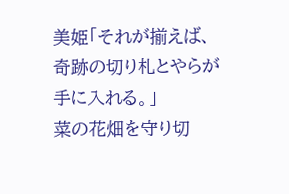美姫「それが揃えば、奇跡の切り札とやらが手に入れる。」
菜の花畑を守り切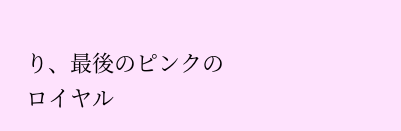り、最後のピンクのロイヤル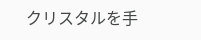クリスタルを手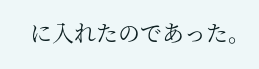に入れたのであった。